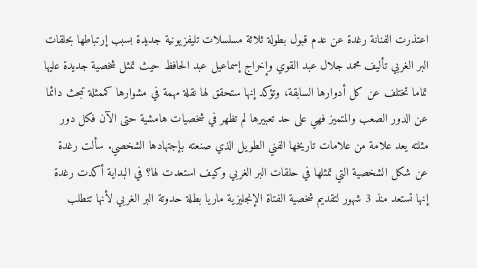اعتذرت الفنانة رغدة عن عدم قبول بطولة ثلاثة مسلسلات تليفزيونية جديدة بسبب إرتباطها بحلقات البر الغربي تأليف محمد جلال عبد القوي وإخراج إسماعيل عبد الحافظ حيث تمثل شخصية جديدة عليها تماما تختلف عن كل أدوارها السابقة، وتؤكد إنها ستحقق لها نقلة مهمة في مشوارها كممثلة تبحث دائما عن الدور الصعب والمتميز فهي على حد تعبيرها لم تظهر في شخصيات هامشية حتى الآن فكل دور مثلته يعد علامة من علامات تاريخها الفني الطويل الذي صنعته بإجتهادها الشخصي. سألت رغدة عن شكل الشخصية التي تمثلها في حلقات البر الغربي وكيف استعدت لها؟ في البداية أكدت رغدة إنها تستعد منذ 3 شهور لتقديم شخصية الفتاة الإنجليزية ماريا بطلة حدوتة البر الغربي لأنها تتطلب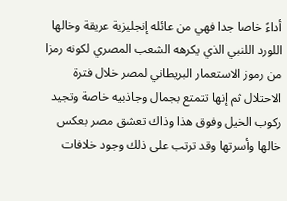أداءً خاصا جدا فهي من عائله إنجليزية عريقة وخالها اللورد اللنبي الذي يكرهه الشعب المصري لكونه رمزا من رموز الاستعمار البريطاني لمصر خلال فترة الاحتلال ثم إنها تتمتع بجمال وجاذبيه خاصة وتجيد ركوب الخيل وفوق هذا وذاك تعشق مصر بعكس خالها وأسرتها وقد ترتب على ذلك وجود خلافات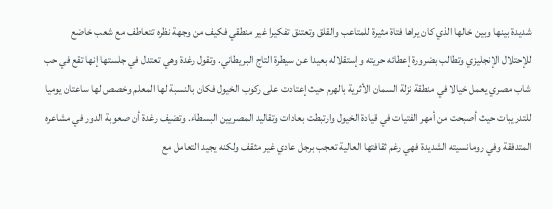شديدة بينها وبين خالها الذي كان يراها فتاة مثيرة للمتاعب والقلق وتعتنق تفكيرا غير منطقي فكيف من وجهة نظره تتعاطف مع شعب خاضع للإحتلال الإنجليزي وتطالب بضرورة إعطائه حريته وإستقلاله بعيدا عن سيطرة التاج البريطاني. وتقول رغدة وهي تعتدل في جلستها إنها تقع في حب شاب مصري يعمل خيالا في منطقة نزلة السمان الأثرية بالهرم حيث إعتادت على ركوب الخيول فكان بالنسبة لها المعلم وخصص لها ساعتان يوميا للتدريبات حيث أصبحت من أمهر الفتيات في قيادة الخيول وارتبطت بعادات وتقاليد المصريين البسطاء. وتضيف رغدة أن صعوبة الدور في مشاعره المتدفقة وفي رومانسيته الشديدة فهي رغم ثقافتها العالية تعجب برجل عادي غير مثقف ولكنه يجيد التعامل مع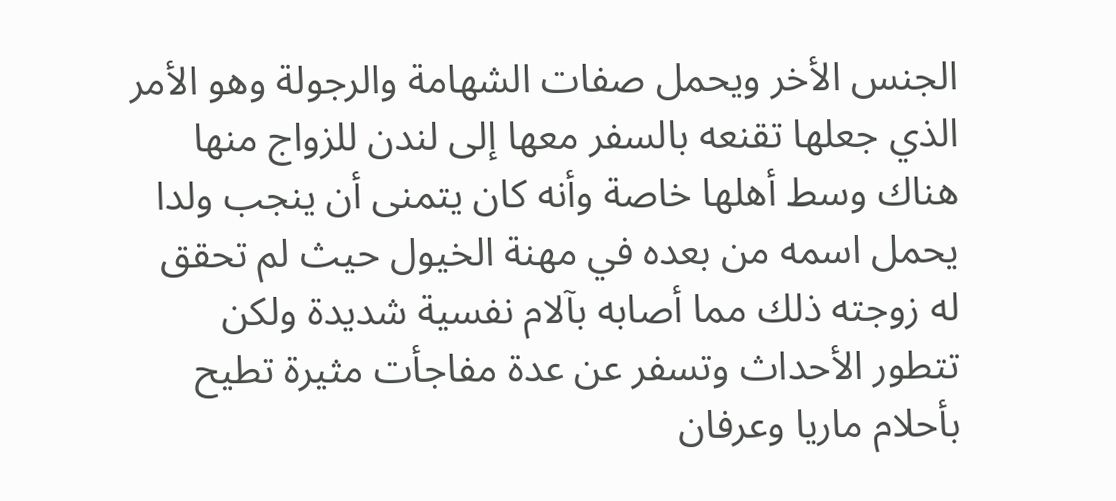الجنس الأخر ويحمل صفات الشهامة والرجولة وهو الأمر الذي جعلها تقنعه بالسفر معها إلى لندن للزواج منها هناك وسط أهلها خاصة وأنه كان يتمنى أن ينجب ولدا يحمل اسمه من بعده في مهنة الخيول حيث لم تحقق له زوجته ذلك مما أصابه بآلام نفسية شديدة ولكن تتطور الأحداث وتسفر عن عدة مفاجأت مثيرة تطيح بأحلام ماريا وعرفان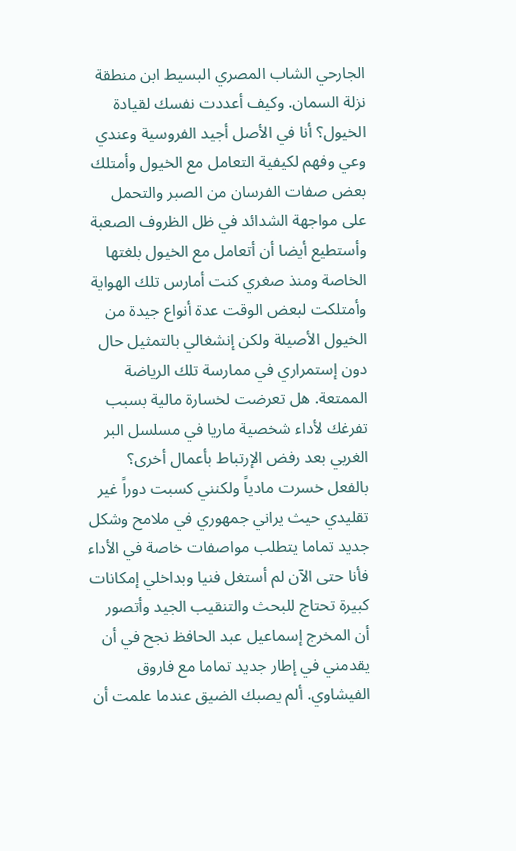الجارحي الشاب المصري البسيط ابن منطقة نزلة السمان. وكيف أعددت نفسك لقيادة الخيول؟ أنا في الأصل أجيد الفروسية وعندي وعي وفهم لكيفية التعامل مع الخيول وأمتلك بعض صفات الفرسان من الصبر والتحمل على مواجهة الشدائد في ظل الظروف الصعبة وأستطيع أيضا أن أتعامل مع الخيول بلغتها الخاصة ومنذ صغري كنت أمارس تلك الهواية وأمتلكت لبعض الوقت عدة أنواع جيدة من الخيول الأصيلة ولكن إنشغالي بالتمثيل حال دون إستمراري في ممارسة تلك الرياضة الممتعة. هل تعرضت لخسارة مالية بسبب تفرغك لأداء شخصية ماريا في مسلسل البر الغربي بعد رفض الإرتباط بأعمال أخرى؟ بالفعل خسرت مادياً ولكنني كسبت دوراً غير تقليدي حيث يراني جمهوري في ملامح وشكل جديد تماما يتطلب مواصفات خاصة في الأداء فأنا حتى الآن لم أستغل فنيا وبداخلي إمكانات كبيرة تحتاج للبحث والتنقيب الجيد وأتصور أن المخرج إسماعيل عبد الحافظ نجح في أن يقدمني في إطار جديد تماما مع فاروق الفيشاوي. ألم يصبك الضيق عندما علمت أن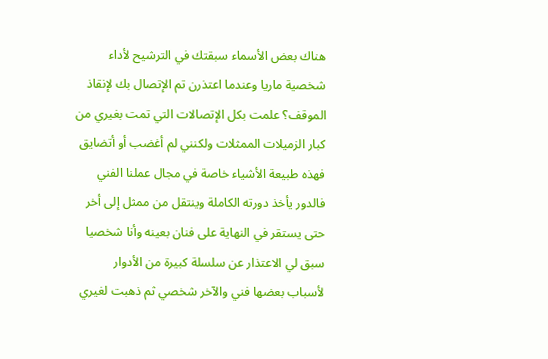هناك بعض الأسماء سبقتك في الترشيح لأداء شخصية ماريا وعندما اعتذرن تم الإتصال بك لإنقاذ الموقف؟ علمت بكل الإتصالات التي تمت بغيري من كبار الزميلات الممثلات ولكنني لم أغضب أو أتضايق فهذه طبيعة الأشياء خاصة في مجال عملنا الفني فالدور يأخذ دورته الكاملة وينتقل من ممثل إلى أخر حتى يستقر في النهاية على فنان بعينه وأنا شخصيا سبق لي الاعتذار عن سلسلة كبيرة من الأدوار لأسباب بعضها فني والآخر شخصي ثم ذهبت لغيري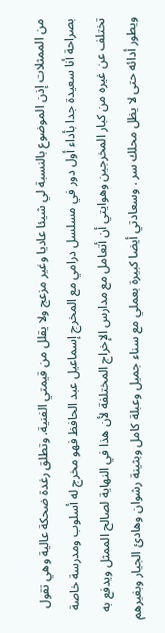من الممثلات إذن الموضوع بالنسبة لي شيئا عاديا وغير مزعج ولا يقلل من قيمتي الفنية. وتطلق رغدة ضحكة عالية وهي تقول بصراحة أنا سعيدة جدا بأداء أول دور في مسلسل درامي مع المخرج إسماعيل عبد الحافظ فهو مخرج له أسلوب ومدرسة خاصة تختلف عن غيره من كبار المخرجين وهوايتي أن أتعامل مع مدارس الإخراج المختلفة لأن هذا في النهاية لصالح الممثل ويدفع به ويطور أدائه حتى لا يظل محلك سر . وسعادتي أيضا كبيرة بعملي مع سناء جميل وعبلة كامل وبثينة رشوان وهادئ الجيار وبغيرهم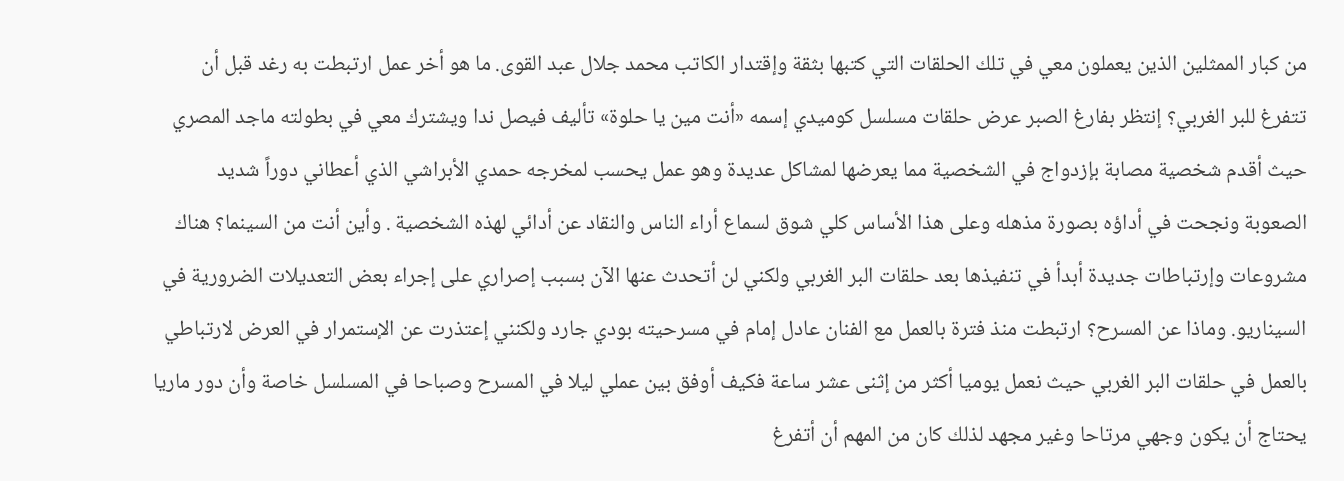من كبار الممثلين الذين يعملون معي في تلك الحلقات التي كتبها بثقة وإقتدار الكاتب محمد جلال عبد القوى. ما هو أخر عمل ارتبطت به رغد قبل أن تتفرغ للبر الغربي؟ إنتظر بفارغ الصبر عرض حلقات مسلسل كوميدي إسمه «أنت مين يا حلوة» تأليف فيصل ندا ويشترك معي في بطولته ماجد المصري حيث أقدم شخصية مصابة بإزدواج في الشخصية مما يعرضها لمشاكل عديدة وهو عمل يحسب لمخرجه حمدي الأبراشي الذي أعطاني دوراً شديد الصعوبة ونجحت في أداؤه بصورة مذهله وعلى هذا الأساس كلي شوق لسماع أراء الناس والنقاد عن أدائي لهذه الشخصية . وأين أنت من السينما؟ هناك مشروعات وإرتباطات جديدة أبدأ في تنفيذها بعد حلقات البر الغربي ولكني لن أتحدث عنها الآن بسبب إصراري على إجراء بعض التعديلات الضرورية في السيناريو. وماذا عن المسرح؟ ارتبطت منذ فترة بالعمل مع الفنان عادل إمام في مسرحيته بودي جارد ولكنني إعتذرت عن الإستمرار في العرض لارتباطي بالعمل في حلقات البر الغربي حيث نعمل يوميا أكثر من إثنى عشر ساعة فكيف أوفق بين عملي ليلا في المسرح وصباحا في المسلسل خاصة وأن دور ماريا يحتاج أن يكون وجهي مرتاحا وغير مجهد لذلك كان من المهم أن أتفرغ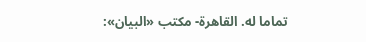تماما له. القاهرة- مكتب «البيان»: